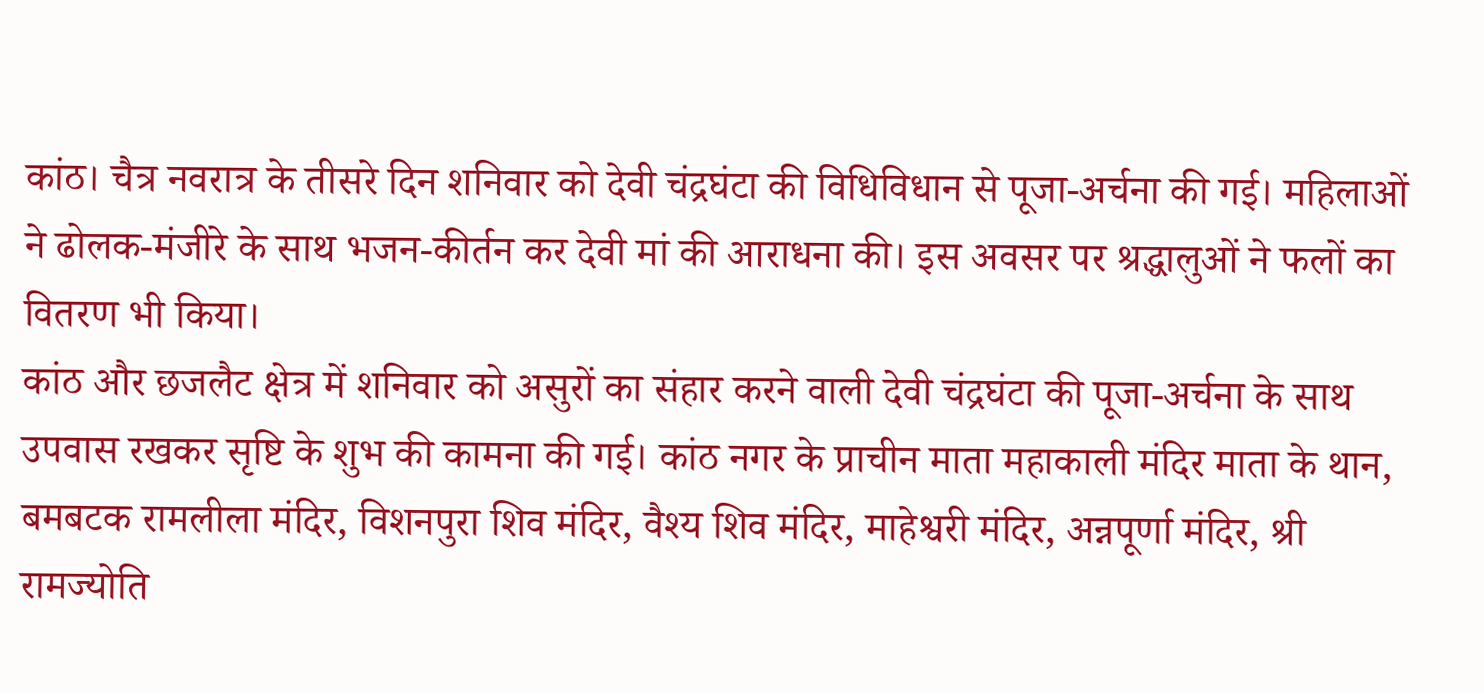कांठ। चैत्र नवरात्र के तीसरे दिन शनिवार को देवी चंद्रघंटा की विधिविधान से पूजा-अर्चना की गई। महिलाओं ने ढोलक-मंजीरे के साथ भजन-कीर्तन कर देवी मां की आराधना की। इस अवसर पर श्रद्धालुओं ने फलों का वितरण भी किया।
कांठ और छजलैट क्षेत्र में शनिवार को असुरों का संहार करने वाली देवी चंद्रघंटा की पूजा-अर्चना के साथ उपवास रखकर सृष्टि के शुभ की कामना की गई। कांठ नगर के प्राचीन माता महाकाली मंदिर माता के थान, बमबटक रामलीला मंदिर, विशनपुरा शिव मंदिर, वैश्य शिव मंदिर, माहेश्वरी मंदिर, अन्नपूर्णा मंदिर, श्री रामज्योति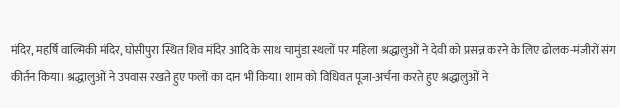मंदिर, महर्षि वाल्मिकी मंदिर, घोसीपुरा स्थित शिव मंदिर आदि के साथ चामुंडा स्थलों पर महिला श्रद्धालुओं ने देवी को प्रसन्न करने के लिए ढोलक-मंजीरों संग कीर्तन किया। श्रद्धालुओं ने उपवास रखते हुए फलों का दान भी किया। शाम को विधिवत पूजा-अर्चना करते हुए श्रद्धालुओं ने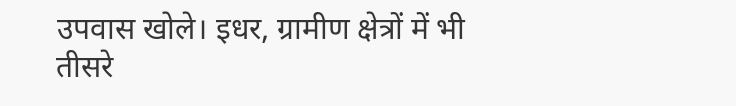उपवास खोले। इधर, ग्रामीण क्षेत्रों में भी तीसरे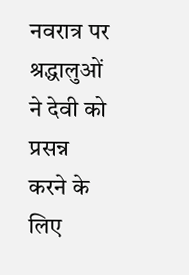नवरात्र पर श्रद्धालुओं ने देवी को प्रसन्न करने के लिए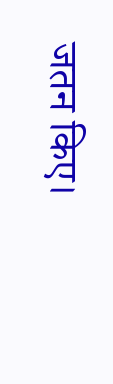जतन किए।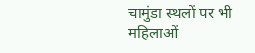चामुंडा स्थलों पर भी महिलाओं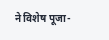ने विशेष पूजा-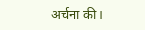अर्चना की।